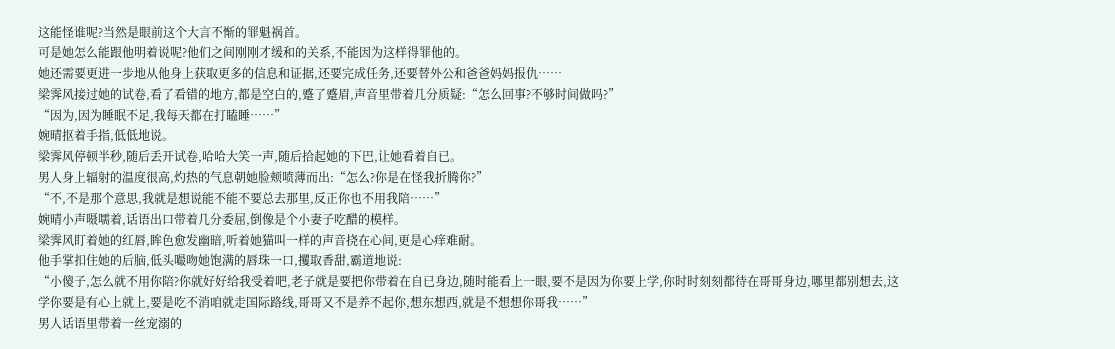这能怪谁呢?当然是眼前这个大言不惭的罪魁祸首。
可是她怎么能跟他明着说呢?他们之间刚刚才缓和的关系,不能因为这样得罪他的。
她还需要更进一步地从他身上获取更多的信息和证据,还要完成任务,还要替外公和爸爸妈妈报仇……
梁霁风接过她的试卷,看了看错的地方,都是空白的,蹙了蹙眉,声音里带着几分质疑:“怎么回事?不够时间做吗?”
“因为,因为睡眠不足,我每天都在打瞌睡……”
婉晴抠着手指,低低地说。
梁霁风停顿半秒,随后丢开试卷,哈哈大笑一声,随后拾起她的下巴,让她看着自已。
男人身上辐射的温度很高,灼热的气息朝她脸颊喷薄而出:“怎么?你是在怪我折腾你?”
“不,不是那个意思,我就是想说能不能不要总去那里,反正你也不用我陪……”
婉晴小声嗫嚅着,话语出口带着几分委屈,倒像是个小妻子吃醋的模样。
梁霁风盯着她的红唇,眸色愈发幽暗,听着她猫叫一样的声音挠在心间,更是心痒难耐。
他手掌扣住她的后脑,低头嘬吻她饱满的唇珠一口,攫取香甜,霸道地说:
“小傻子,怎么就不用你陪?你就好好给我受着吧,老子就是要把你带着在自已身边,随时能看上一眼,要不是因为你要上学,你时时刻刻都待在哥哥身边,哪里都别想去,这学你要是有心上就上,要是吃不消咱就走国际路线,哥哥又不是养不起你,想东想西,就是不想想你哥我……”
男人话语里带着一丝宠溺的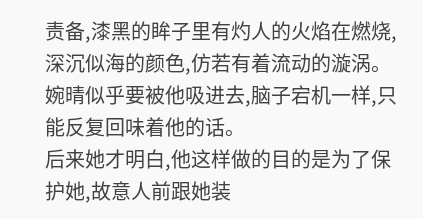责备,漆黑的眸子里有灼人的火焰在燃烧,深沉似海的颜色,仿若有着流动的漩涡。
婉晴似乎要被他吸进去,脑子宕机一样,只能反复回味着他的话。
后来她才明白,他这样做的目的是为了保护她,故意人前跟她装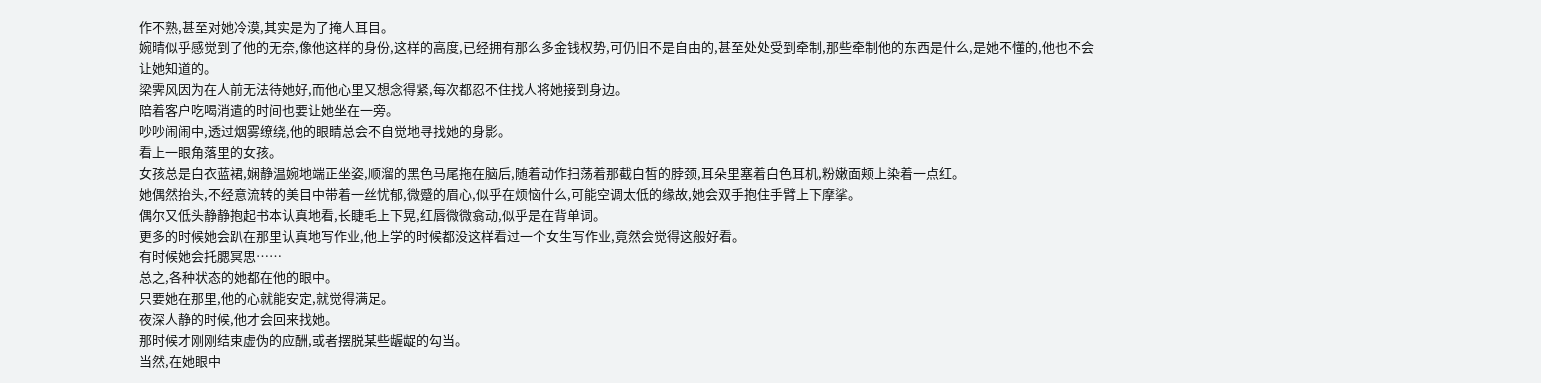作不熟,甚至对她冷漠,其实是为了掩人耳目。
婉晴似乎感觉到了他的无奈,像他这样的身份,这样的高度,已经拥有那么多金钱权势,可仍旧不是自由的,甚至处处受到牵制,那些牵制他的东西是什么,是她不懂的,他也不会让她知道的。
梁霁风因为在人前无法待她好,而他心里又想念得紧,每次都忍不住找人将她接到身边。
陪着客户吃喝消遣的时间也要让她坐在一旁。
吵吵闹闹中,透过烟雾缭绕,他的眼睛总会不自觉地寻找她的身影。
看上一眼角落里的女孩。
女孩总是白衣蓝裙,娴静温婉地端正坐姿,顺溜的黑色马尾拖在脑后,随着动作扫荡着那截白皙的脖颈,耳朵里塞着白色耳机,粉嫩面颊上染着一点红。
她偶然抬头,不经意流转的美目中带着一丝忧郁,微蹙的眉心,似乎在烦恼什么,可能空调太低的缘故,她会双手抱住手臂上下摩挲。
偶尔又低头静静抱起书本认真地看,长睫毛上下晃,红唇微微翕动,似乎是在背单词。
更多的时候她会趴在那里认真地写作业,他上学的时候都没这样看过一个女生写作业,竟然会觉得这般好看。
有时候她会托腮冥思……
总之,各种状态的她都在他的眼中。
只要她在那里,他的心就能安定,就觉得满足。
夜深人静的时候,他才会回来找她。
那时候才刚刚结束虚伪的应酬,或者摆脱某些龌龊的勾当。
当然,在她眼中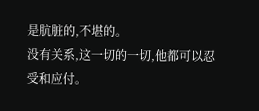是肮脏的,不堪的。
没有关系,这一切的一切,他都可以忍受和应付。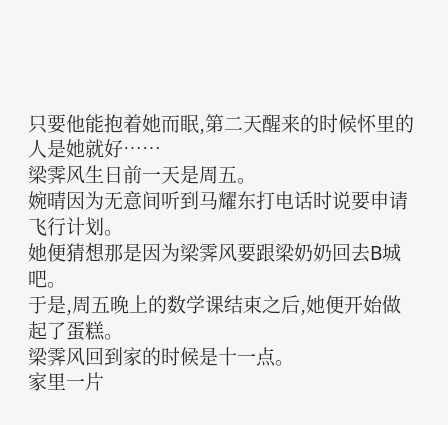只要他能抱着她而眠,第二天醒来的时候怀里的人是她就好……
梁霁风生日前一天是周五。
婉晴因为无意间听到马耀东打电话时说要申请飞行计划。
她便猜想那是因为梁霁风要跟梁奶奶回去B城吧。
于是,周五晚上的数学课结束之后,她便开始做起了蛋糕。
梁霁风回到家的时候是十一点。
家里一片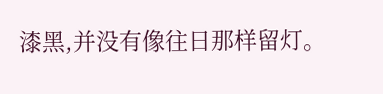漆黑,并没有像往日那样留灯。